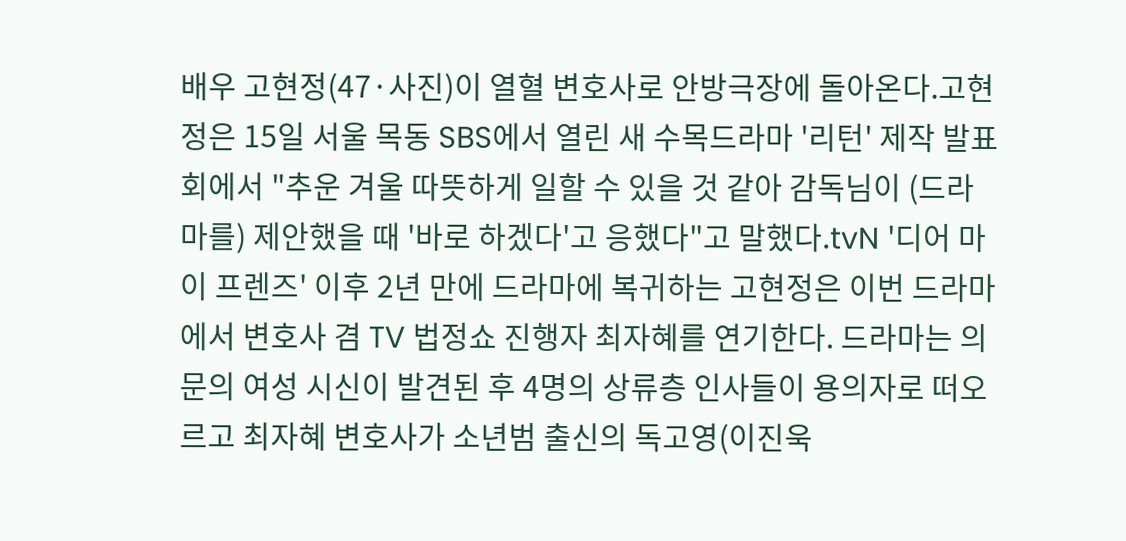배우 고현정(47·사진)이 열혈 변호사로 안방극장에 돌아온다.고현정은 15일 서울 목동 SBS에서 열린 새 수목드라마 '리턴' 제작 발표회에서 "추운 겨울 따뜻하게 일할 수 있을 것 같아 감독님이 (드라마를) 제안했을 때 '바로 하겠다'고 응했다"고 말했다.tvN '디어 마이 프렌즈' 이후 2년 만에 드라마에 복귀하는 고현정은 이번 드라마에서 변호사 겸 TV 법정쇼 진행자 최자혜를 연기한다. 드라마는 의문의 여성 시신이 발견된 후 4명의 상류층 인사들이 용의자로 떠오르고 최자혜 변호사가 소년범 출신의 독고영(이진욱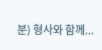분) 형사와 함께...